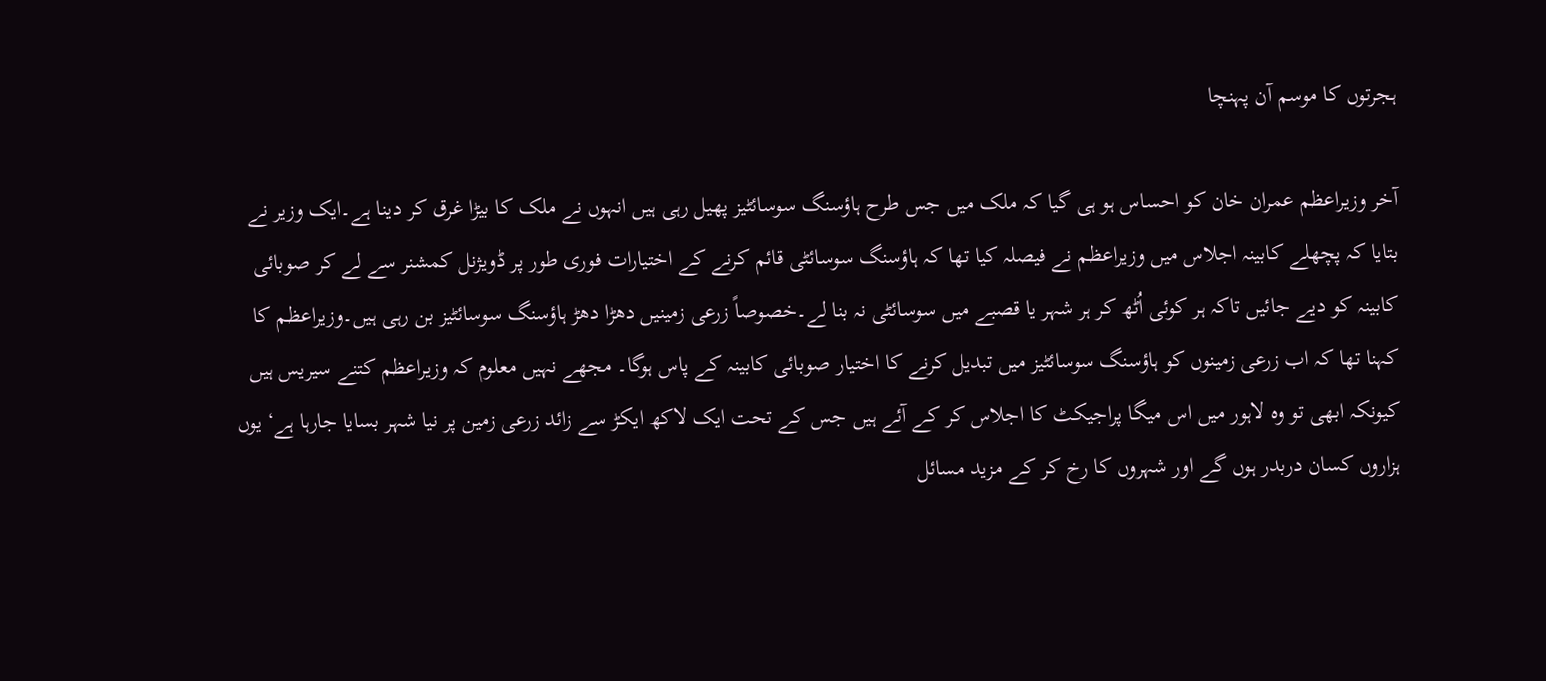ہجرتوں کا موسم آن پہنچا

آخر وزیراعظم عمران خان کو احساس ہو ہی گیا کہ ملک میں جس طرح ہاؤسنگ سوسائٹیز پھیل رہی ہیں انہوں نے ملک کا بیڑا غرق کر دینا ہے۔ایک وزیر نے بتایا کہ پچھلے کابینہ اجلاس میں وزیراعظم نے فیصلہ کیا تھا کہ ہاؤسنگ سوسائٹی قائم کرنے کے اختیارات فوری طور پر ڈویژنل کمشنر سے لے کر صوبائی کابینہ کو دیے جائیں تاکہ ہر کوئی اُٹھ کر ہر شہر یا قصبے میں سوسائٹی نہ بنا لے۔خصوصاً زرعی زمینیں دھڑا دھڑ ہاؤسنگ سوسائٹیز بن رہی ہیں۔وزیراعظم کا کہنا تھا کہ اب زرعی زمینوں کو ہاؤسنگ سوسائٹیز میں تبدیل کرنے کا اختیار صوبائی کابینہ کے پاس ہوگا۔ مجھے نہیں معلوم کہ وزیراعظم کتنے سیریس ہیں کیونکہ ابھی تو وہ لاہور میں اس میگا پراجیکٹ کا اجلاس کر کے آئے ہیں جس کے تحت ایک لاکھ ایکڑ سے زائد زرعی زمین پر نیا شہر بسایا جارہا ہے‘ یوں ہزاروں کسان دربدر ہوں گے اور شہروں کا رخ کر کے مزید مسائل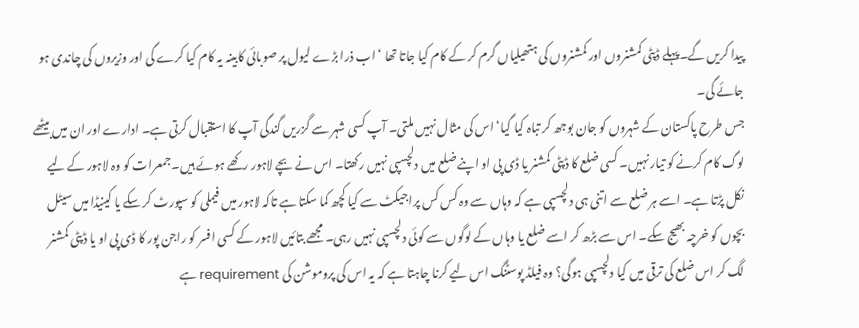پیدا کریں گے۔پہلے ڈپٹی کمشنروں اور کمشنروں کی ہتھیلیاں گرم کر کے کام کیا جاتا تھا ‘ اب ذرا بڑے لیول پر صوبائی کابینہ یہ کام کیا کرے گی اور وزیروں کی چاندی ہو جائے گی۔
جس طرح پاکستان کے شہروں کو جان بوجھ کر تباہ کیا گیا‘ اس کی مثال نہیں ملتی۔ آپ کسی شہر سے گزریں گندگی آپ کا استقبال کرتی ہے۔ ادارے اور ان میں بیٹھے لوگ کام کرنے کو تیار نہیں۔ کسی ضلع کا ڈپٹی کمشنر یا ڈی پی او اپنے ضلع میں دلچسپی نہیں رکھتا۔ اس نے بچے لاہور رکھے ہوئے ہیں۔جمعرات کو وہ لاہور کے لیے نکل پڑتا ہے۔ اسے ہر ضلع سے اتنی ہی دلچسپی ہے کہ وہاں سے وہ کس کس پراجیکٹ سے کیا کچھ کما سکتا ہے تاکہ لاہور میں فیملی کو سپورٹ کر سکے یا کینیڈا میں سیٹل بچوں کو خرچہ بھیج سکے۔ اس سے بڑھ کر اسے ضلع یا وہاں کے لوگوں سے کوئی دلچسپی نہیں رہی۔ مجھے بتائیں لاہور کے کسی افسر کو راجن پور کا ڈی پی او یا ڈپٹی کمشنر لگ کر اس ضلع کی ترقی میں کیا دلچسپی ہوگی؟ وہ فیلڈ پوسٹنگ اس لیے کرنا چاہتا ہے کہ یہ اس کی پروموشن کی requirement ہے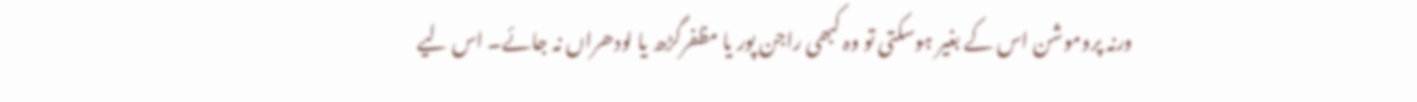ورنہ پروموشن اس کے بغیر ہوسکتی تو وہ کبھی راجن پور یا مظفرگڑھ یا لودھراں نہ جائے۔ اس لیے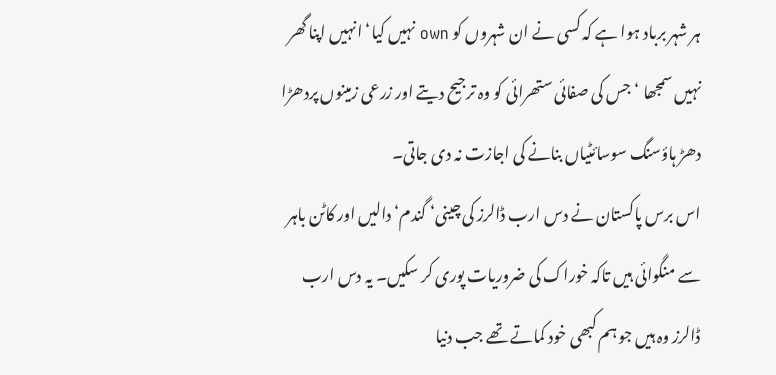ہر شہر برباد ہوا ہے کہ کسی نے ان شہروں کو own نہیں کیا‘ انہیں اپنا گھر نہیں سمجھا ‘جس کی صفائی ستھرائی کو وہ ترجیح دیتے اور زرعی زمینوں پردھڑا دھڑ ہاؤسنگ سوسائٹیاں بنانے کی اجازت نہ دی جاتی۔
اس برس پاکستان نے دس ارب ڈالرز کی چینی‘ گندم‘ دالیں اور کاٹن باہر سے منگوائی ہیں تاکہ خوراک کی ضروریات پوری کر سکیں۔ یہ دس ارب ڈالرز وہ ہیں جو ہم کبھی خود کماتے تھے جب دنیا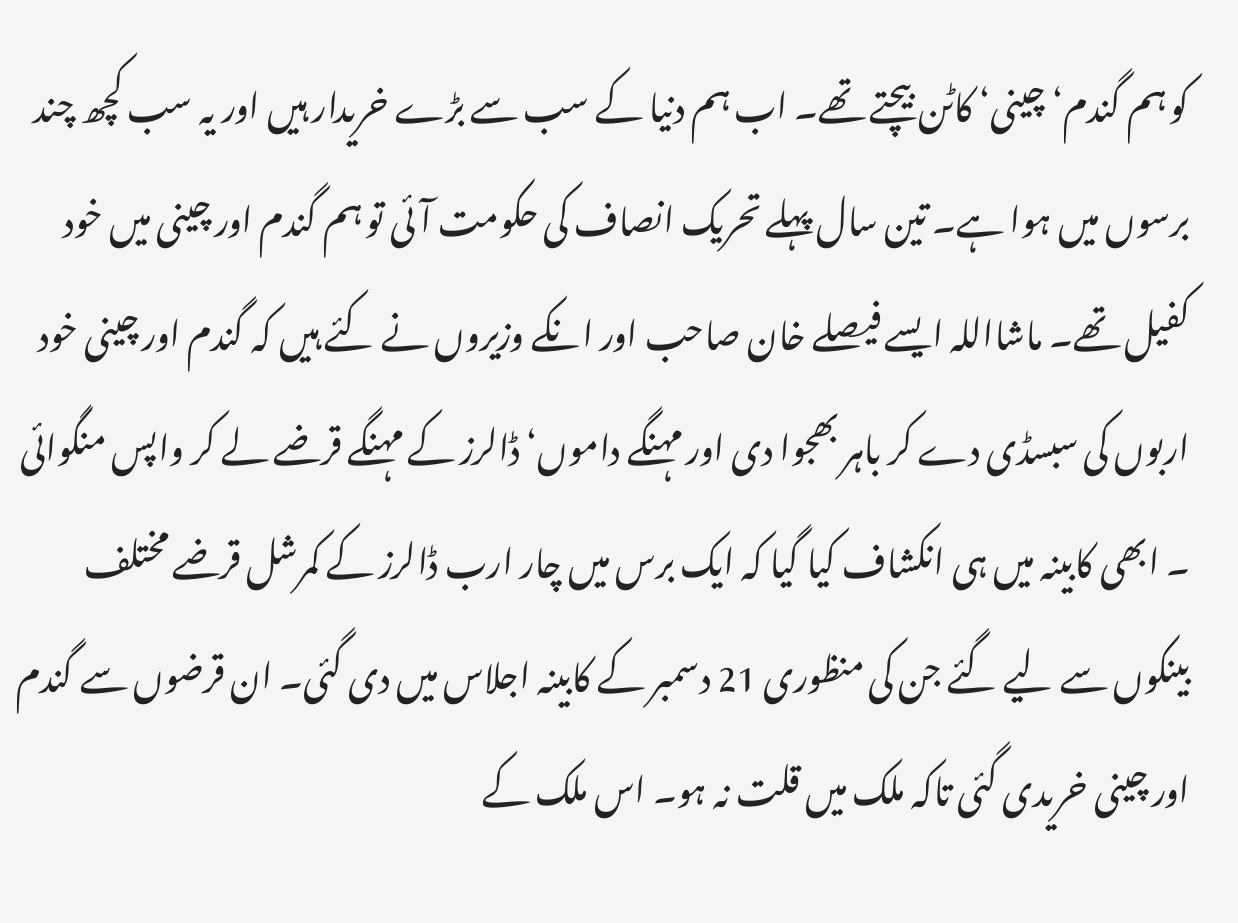کو ہم گندم‘ چینی‘ کاٹن بیچتے تھے۔ اب ہم دنیا کے سب سے بڑے خریدار ہیں اور یہ سب کچھ چند برسوں میں ہوا ہے۔ تین سال پہلے تحریک انصاف کی حکومت آئی تو ہم گندم اور چینی میں خود کفیل تھے۔ ماشااللہ ایسے فیصلے خان صاحب اور انکے وزیروں نے کئے ہیں کہ گندم اور چینی خود اربوں کی سبسڈی دے کر باہر بھجوا دی اور مہنگے داموں‘ ڈالرز کے مہنگے قرضے لے کر واپس منگوائی ۔ ابھی کابینہ میں ہی انکشاف کیا گیا کہ ایک برس میں چار ارب ڈالرز کے کمرشل قرضے مختلف بینکوں سے لیے گئے جن کی منظوری 21 دسمبر کے کابینہ اجلاس میں دی گئی۔ ان قرضوں سے گندم اور چینی خریدی گئی تاکہ ملک میں قلت نہ ہو۔ اس ملک کے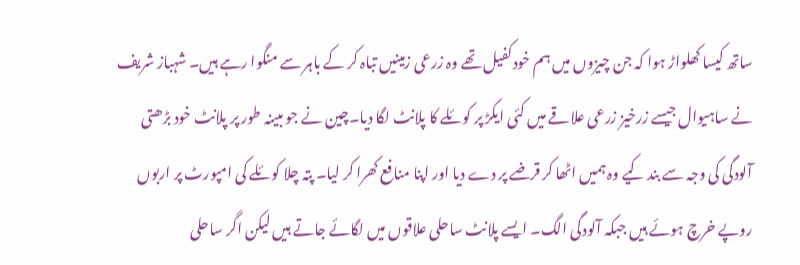ساتھ کیسا کھلواڑ ہوا کہ جن چیزوں میں ہم خودکفیل تھے وہ زرعی زمینیں تباہ کر کے باہر سے منگوا رہے ہیں۔ شہباز شریف نے ساہیوال جیسے زرخیز زرعی علاقے میں کئی ایکڑ پر کوئلے کا پلانٹ لگا دیا۔چین نے جو مبینہ طور پر پلانٹ خود بڑھتی آلودگی کی وجہ سے بند کیے وہ ہمیں اٹھا کر قرضے پر دے دیا اور اپنا منافع کھرا کر لیا۔ پتہ چلا کوئلے کی امپورٹ پر اربوں روپے خرچ ہوئے ہیں جبکہ آلودگی الگ۔ ایسے پلانٹ ساحلی علاقوں میں لگائے جاتے ہیں لیکن اگر ساحلی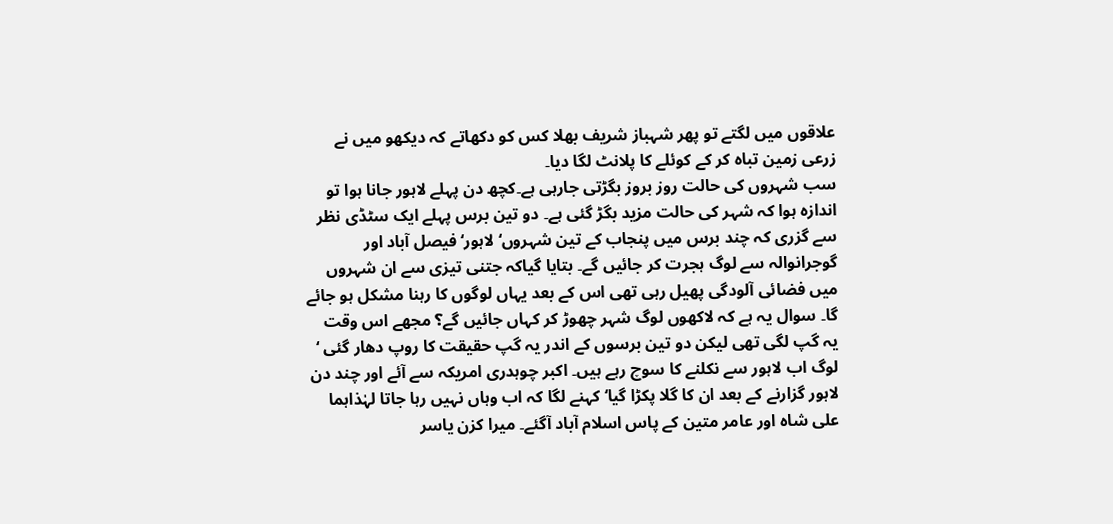علاقوں میں لگتے تو پھر شہباز شریف بھلا کس کو دکھاتے کہ دیکھو میں نے زرعی زمین تباہ کر کے کوئلے کا پلانٹ لگا دیا۔
سب شہروں کی حالت روز بروز بگڑتی جارہی ہے۔کچھ دن پہلے لاہور جانا ہوا تو اندازہ ہوا کہ شہر کی حالت مزید بگڑ گئی ہے۔ دو تین برس پہلے ایک سٹڈی نظر سے گزری کہ چند برس میں پنجاب کے تین شہروں‘ لاہور‘فیصل آباد اور گوجرانوالہ سے لوگ ہجرت کر جائیں گے۔ بتایا گیاکہ جتنی تیزی سے ان شہروں میں فضائی آلودگی پھیل رہی تھی اس کے بعد یہاں لوگوں کا رہنا مشکل ہو جائے گا۔ سوال یہ ہے کہ لاکھوں لوگ شہر چھوڑ کر کہاں جائیں گے؟ مجھے اس وقت یہ گپ لگی تھی لیکن دو تین برسوں کے اندر یہ گپ حقیقت کا روپ دھار گئی ‘ لوگ اب لاہور سے نکلنے کا سوچ رہے ہیں۔ اکبر چوہدری امریکہ سے آئے اور چند دن لاہور گزارنے کے بعد ان کا گلا پکڑا گیا‘ کہنے لگا کہ اب وہاں نہیں رہا جاتا لہٰذاہما علی شاہ اور عامر متین کے پاس اسلام آباد آگئے۔ میرا کزن یاسر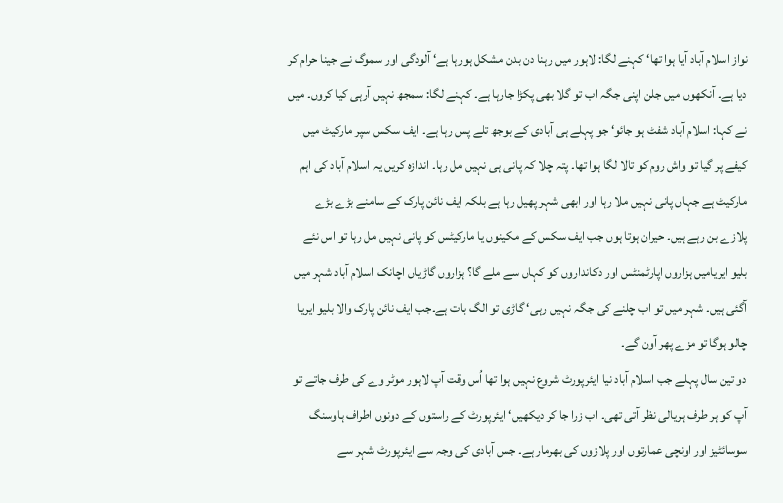نواز اسلام آباد آیا ہوا تھا‘ کہنے لگا: لاہور میں رہنا دن بدن مشکل ہورہا ہے‘ آلودگی اور سموگ نے جینا حرام کر دیا ہے۔ آنکھوں میں جلن اپنی جگہ اب تو گلا بھی پکڑا جارہا ہے۔ کہنے لگا: سمجھ نہیں آرہی کیا کروں۔ میں نے کہا: اسلام آباد شفٹ ہو جائو‘ جو پہلے ہی آبادی کے بوجھ تلے پس رہا ہے۔ ایف سکس سپر مارکیٹ میں کیفے پر گیا تو واش روم کو تالا لگا ہوا تھا۔ پتہ چلا کہ پانی ہی نہیں مل رہا۔ اندازہ کریں یہ اسلام آباد کی اہم مارکیٹ ہے جہاں پانی نہیں ملا رہا اور ابھی شہر پھیل رہا ہے بلکہ ایف نائن پارک کے سامنے بڑے بڑے پلازے بن رہے ہیں۔ حیران ہوتا ہوں جب ایف سکس کے مکینوں یا مارکیٹس کو پانی نہیں مل رہا تو اس نئے بلیو ایریامیں ہزاروں اپارٹمنٹس اور دکانداروں کو کہاں سے ملے گا؟ ہزاروں گاڑیاں اچانک اسلام آباد شہر میں آگئی ہیں۔ شہر میں تو اب چلنے کی جگہ نہیں رہی‘ گاڑی تو الگ بات ہے۔جب ایف نائن پارک والا بلیو ایریا چالو ہوگا تو مزے پھر آون گے۔
دو تین سال پہلے جب اسلام آباد نیا ایئرپورٹ شروع نہیں ہوا تھا اُس وقت آپ لاہور موٹر وے کی طرف جاتے تو آپ کو ہر طرف ہریالی نظر آتی تھی۔ اب زرا جا کر دیکھیں‘ ایئرپورٹ کے راستوں کے دونوں اطراف ہاوسنگ سوسائٹیز اور اونچی عمارتوں اور پلازوں کی بھرمار ہے۔ جس آبادی کی وجہ سے ایئرپورٹ شہر سے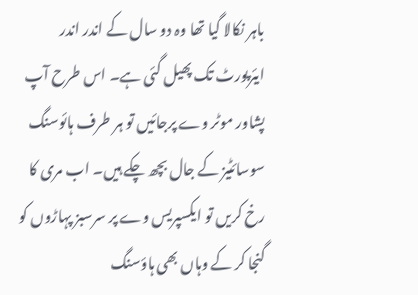باہر نکالا گیا تھا وہ دو سال کے اندر اندر ایئرپورٹ تک پھیل گئی ہے۔ اس طرح آپ پشاور موٹر وے پرجائیں تو ہر طرف ہائوسنگ سوسائٹیز کے جال بچھ چکے ہیں۔ اب مری کا رخ کریں تو ایکسپریس وے پر سرسبز پہاڑوں کو گنجا کر کے وہاں بھی ہاؤسنگ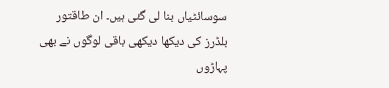سوسائٹیاں بنا لی گئی ہیں۔ ان طاقتور بلڈرز کی دیکھا دیکھی باقی لوگوں نے بھی پہاڑوں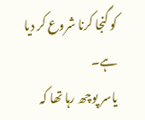کو گنجا کرنا شروع کر دیا ہے۔
یاسر پوچھ رہا تھا کہ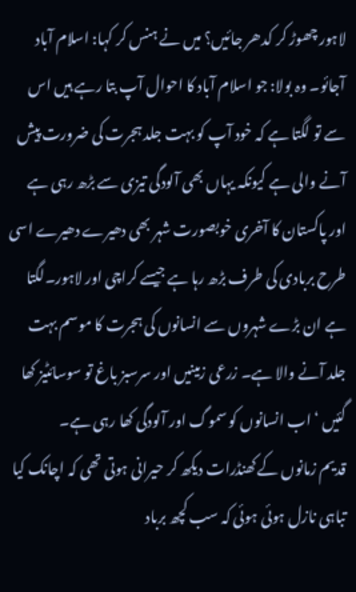لاہور چھوڑ کر کدھر جائیں؟ میں نے ہنس کر کہا: اسلام آباد آجائو۔ وہ بولا: جو اسلام آباد کا احوال آپ بتا رہے ہیں اس سے تو لگتا ہے کہ خود آپ کو بہت جلد ہجرت کی ضرورت پیش آنے والی ہے کیونکہ یہاں بھی آلودگی تیزی سے بڑھ رہی ہے اور پاکستان کا آخری خوبصورت شہر بھی دھیرے دھیرے اسی طرح بربادی کی طرف بڑھ رہا ہے جیسے کراچی اور لاہور۔لگتا ہے ان بڑے شہروں سے انسانوں کی ہجرت کا موسم بہت جلد آنے والا ہے۔ زرعی زمینیں اور سرسبز باغ تو سوسائٹیز کھا گئیں ‘ اب انسانوں کو سموگ اور آلودگی کھا رہی ہے۔
قدیم زمانوں کے کھنڈرات دیکھ کر حیرانی ہوتی تھی کہ اچانک کیا تباہی نازل ہوئی ہوئی کہ سب کچھ برباد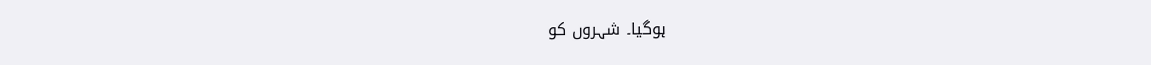ہوگیا۔ شہروں کو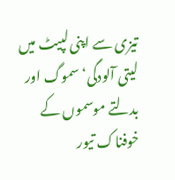تیزی سے اپنی لپیٹ میں لیتی آلودگی‘ سموگ اور بدلتے موسموں کے خوفناک تیور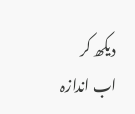دیکھ کر اب اندازہ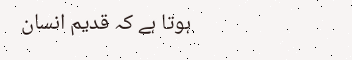ہوتا ہے کہ قدیم انسان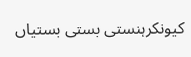کیونکرہنستی بستی بستیاں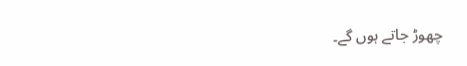چھوڑ جاتے ہوں گے۔